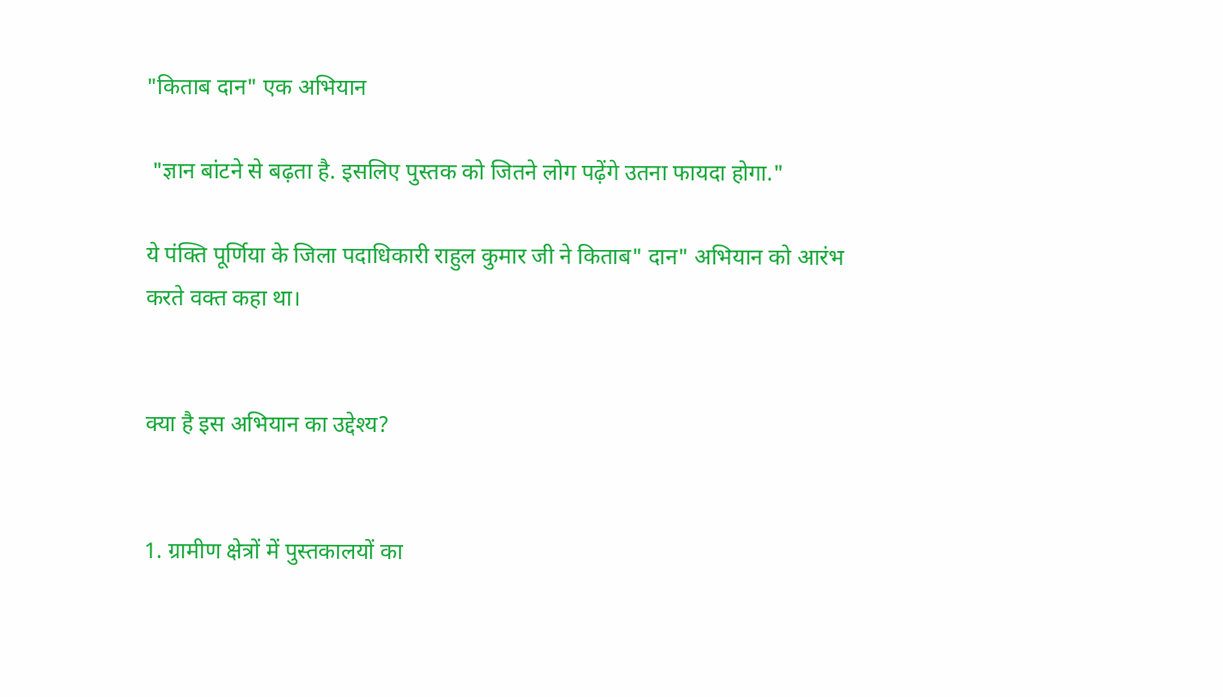"किताब दान" एक अभियान

 "ज्ञान बांटने से बढ़ता है. इसलिए पुस्तक को जितने लोग पढ़ेंगे उतना फायदा होगा."

ये पंक्ति पूर्णिया के जिला पदाधिकारी राहुल कुमार जी ने किताब" दान" अभियान को आरंभ करते वक्त कहा था।


क्या है इस अभियान का उद्देश्य?


1. ग्रामीण क्षेत्रों में पुस्तकालयों का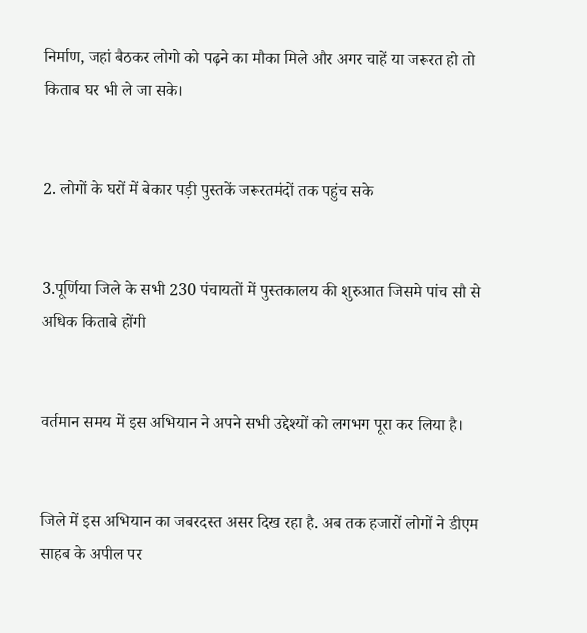निर्माण, जहां बैठकर लोगो को पढ़ने का मौका मिले और अगर चाहें या जरूरत हो तो किताब घर भी ले जा सके।


2. लोगों के घरों में बेकार पड़ी पुस्तकें जरूरतमंदों तक पहुंच सके


3.पूर्णिया जिले के सभी 230 पंचायतों में पुस्तकालय की शुरुआत जिसमे पांच सौ से अधिक किताबे होंगी


वर्तमान समय में इस अभियान ने अपने सभी उद्देश्यों को लगभग पूरा कर लिया है।


जिले में इस अभियान का जबरदस्त असर दिख रहा है. अब तक हजारों लोगों ने डीएम साहब के अपील पर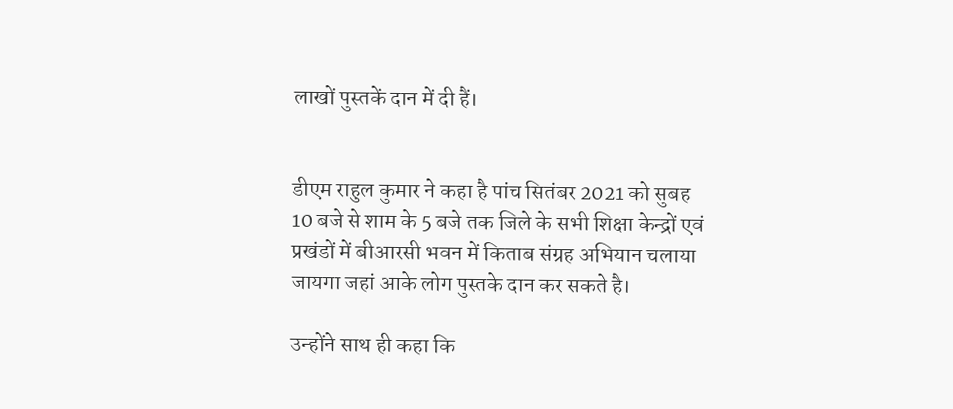लाखों पुस्तकें दान में दी हैं।


डीएम राहुल कुमार ने कहा है पांच सितंबर 2021 को सुबह 10 बजे से शाम के 5 बजे तक जिले के सभी शिक्षा केन्द्रों एवं प्रखंडों में बीआरसी भवन में किताब संग्रह अभियान चलाया जायगा जहां आके लोग पुस्तके दान कर सकते है।

उन्होंने साथ ही कहा कि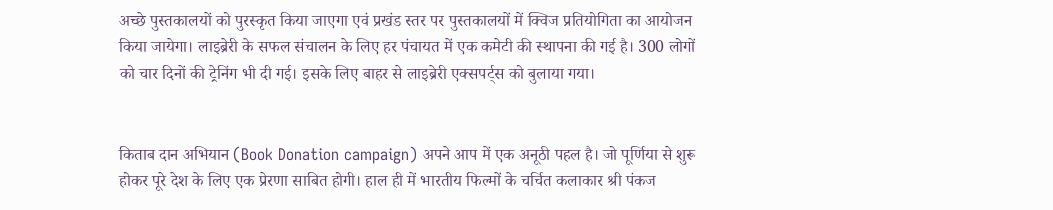अच्छे पुस्तकालयों को पुरस्कृत किया जाएगा एवं प्रखंड स्तर पर पुस्तकालयों में क्विज प्रतियोगिता का आयोजन किया जायेगा। लाइब्रेरी के सफल संचालन के लिए हर पंचायत में एक कमेटी की स्थापना की गई है। 300 लोगों को चार दिनों की ट्रेनिंग भी दी गई। इसके लिए बाहर से लाइब्रेरी एक्सपर्ट्स को बुलाया गया।


किताब दान अभियान (Book Donation campaign) अपने आप में एक अनूठी पहल है। जो पूर्णिया से शुरू होकर पूरे देश के लिए एक प्रेरणा साबित होगी। हाल ही में भारतीय फिल्मों के चर्चित कलाकार श्री पंकज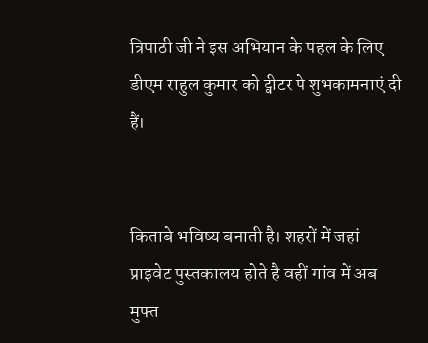त्रिपाठी जी ने इस अभियान के पहल के लिए डीएम राहुल कुमार को ट्वीटर पे शुभकामनाएं दी हैं।


किताबे भविष्य बनाती है। शहरों में जहां प्राइवेट पुस्तकालय होते है वहीं गांव में अब मुफ्त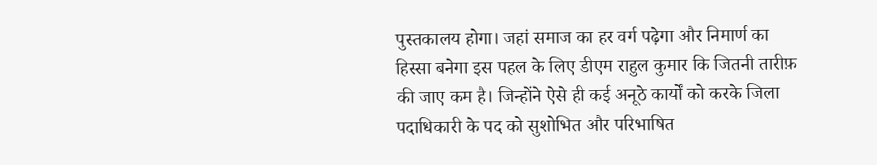पुस्तकालय होगा। जहां समाज का हर वर्ग पढ़ेगा और निमार्ण का हिस्सा बनेगा इस पहल के लिए डीएम राहुल कुमार कि जितनी तारीफ़ की जाए कम है। जिन्होंने ऐसे ही कई अनूठे कार्यों को करके जिला पदाधिकारी के पद को सुशोभित और परिभाषित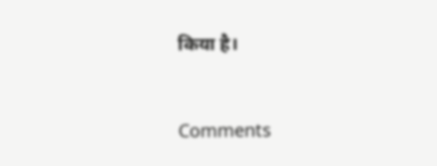किया है।


Comments